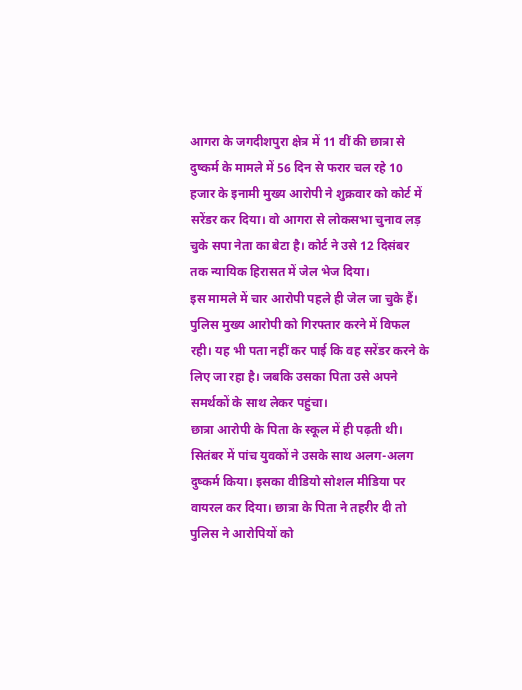आगरा के जगदीशपुरा क्षेत्र में 11 वीं की छात्रा से दुष्कर्म के मामले में 56 दिन से फरार चल रहे 10 हजार के इनामी मुख्य आरोपी ने शुक्रवार को कोर्ट में सरेंडर कर दिया। वो आगरा से लोकसभा चुनाव लड़ चुके सपा नेता का बेटा है। कोर्ट ने उसे 12 दिसंबर तक न्यायिक हिरासत में जेल भेज दिया।
इस मामले में चार आरोपी पहले ही जेल जा चुके हैं। पुलिस मुख्य आरोपी को गिरफ्तार करने में विफल रही। यह भी पता नहीं कर पाई कि वह सरेंडर करने के लिए जा रहा है। जबकि उसका पिता उसे अपने समर्थकों के साथ लेकर पहुंचा।
छात्रा आरोपी के पिता के स्कूल में ही पढ़ती थी। सितंबर में पांच युवकों ने उसके साथ अलग-अलग दुष्कर्म किया। इसका वीडियो सोशल मीडिया पर वायरल कर दिया। छात्रा के पिता ने तहरीर दी तो पुलिस ने आरोपियों को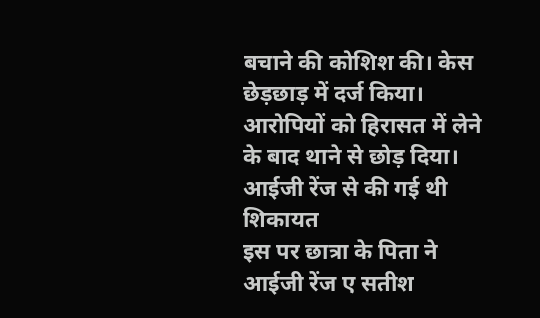बचाने की कोशिश की। केस छेड़छाड़ में दर्ज किया। आरोपियों को हिरासत में लेने के बाद थाने से छोड़ दिया।
आईजी रेंज से की गई थी शिकायत
इस पर छात्रा के पिता ने आईजी रेंज ए सतीश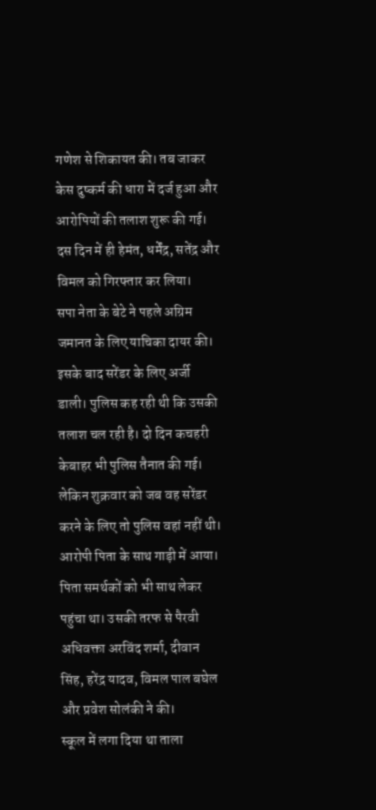गणेश से शिकायत की। तब जाकर केस दुष्कर्म की धारा में दर्ज हुआ और आरोपियों की तलाश शुरू की गई। दस दिन में ही हेमंत, धर्मेंद्र, सतेंद्र और विमल को गिरफ्तार कर लिया।
सपा नेता के बेटे ने पहले अग्रिम जमानत के लिए याचिका दायर की। इसके बाद सरेंडर के लिए अर्जी डाली। पुलिस कह रही थी कि उसकी तलाश चल रही है। दो दिन कचहरी केबाहर भी पुलिस तैनात की गई। लेकिन शुक्रवार को जब वह सरेंडर करने के लिए तो पुलिस वहां नहीं थी।
आरोपी पिता के साथ गाड़ी में आया। पिता समर्थकों को भी साथ लेकर पहुंचा था। उसकी तरफ से पैरवी अधिवक्ता अरविंद शर्मा, दीवान सिंह, हरेंद्र यादव, विमल पाल बघेल और प्रवेश सोलंकी ने की।
स्कूल में लगा दिया था ताला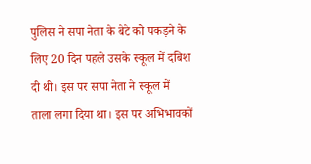पुलिस ने सपा नेता के बेटे को पकड़ने के लिए 20 दिन पहले उसके स्कूल में दबिश दी थी। इस पर सपा नेता ने स्कूल में ताला लगा दिया था। इस पर अभिभावकों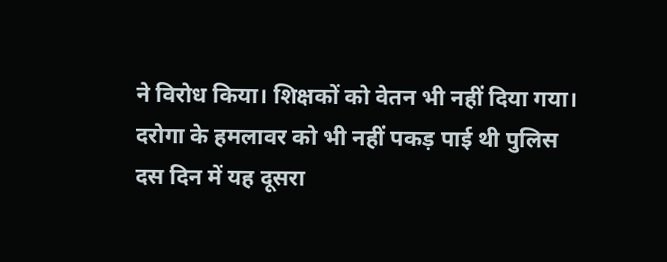ने विरोध किया। शिक्षकों को वेतन भी नहीं दिया गया।
दरोगा के हमलावर को भी नहीं पकड़ पाई थी पुलिस
दस दिन में यह दूसरा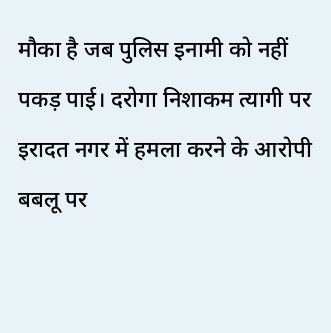मौका है जब पुलिस इनामी को नहीं पकड़ पाई। दरोगा निशाकम त्यागी पर इरादत नगर में हमला करने के आरोपी बबलू पर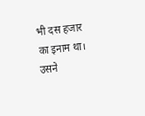भी दस हजार का इनाम था। उसने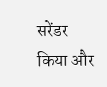सरेंडर किया और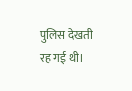पुलिस देखती रह गई थी।